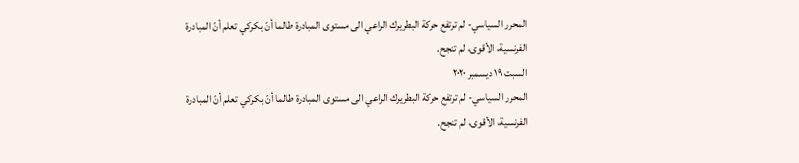المحرر السياسي- لم ترتفع حركة البطريرك الراعي الى مستوى المبادرة طالما أنّ بكركي تعلم أنّ المبادرة الفرنسية، الأقوى، لم تنجح.
السبت ١٩ ديسمبر ٢٠٢٠
المحرر السياسي- لم ترتفع حركة البطريرك الراعي الى مستوى المبادرة طالما أنّ بكركي تعلم أنّ المبادرة الفرنسية، الأقوى، لم تنجح.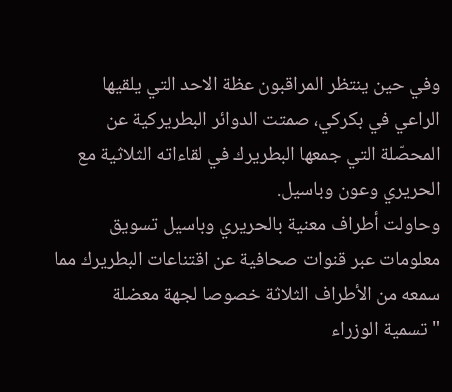وفي حين ينتظر المراقبون عظة الاحد التي يلقيها الراعي في بكركي، صمتت الدوائر البطريركية عن المحصّلة التي جمعها البطريرك في لقاءاته الثلاثية مع الحريري وعون وباسيل.
وحاولت أطراف معنية بالحريري وباسيل تسويق معلومات عبر قنوات صحافية عن اقتناعات البطريرك مما سمعه من الأطراف الثلاثة خصوصا لجهة معضلة "تسمية الوزراء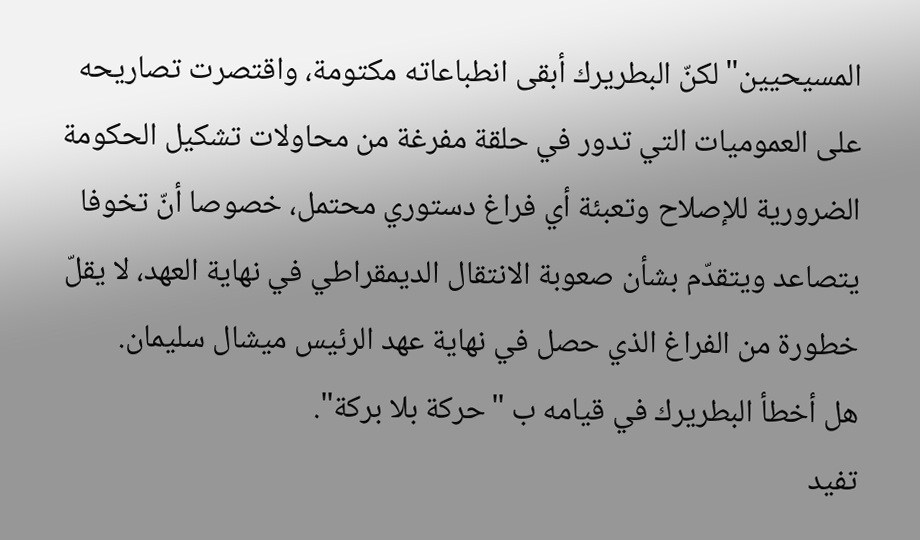المسيحيين" لكنّ البطريرك أبقى انطباعاته مكتومة، واقتصرت تصاريحه على العموميات التي تدور في حلقة مفرغة من محاولات تشكيل الحكومة الضرورية للإصلاح وتعبئة أي فراغ دستوري محتمل، خصوصا أنّ تخوفا يتصاعد ويتقدّم بشأن صعوبة الانتقال الديمقراطي في نهاية العهد، لا يقلّ خطورة من الفراغ الذي حصل في نهاية عهد الرئيس ميشال سليمان.
هل أخطأ البطريرك في قيامه ب "حركة بلا بركة".
تفيد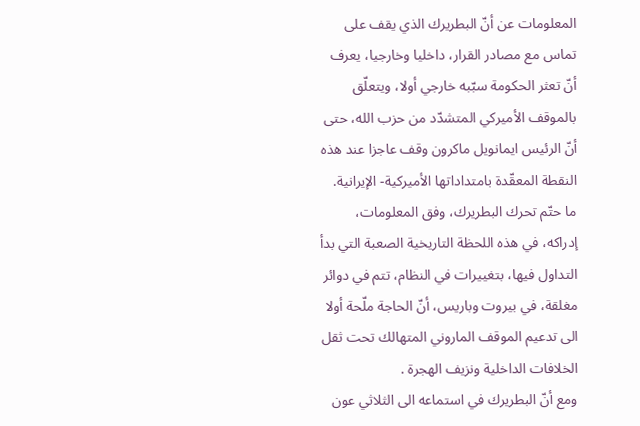المعلومات عن أنّ البطريرك الذي يقف على تماس مع مصادر القرار، داخليا وخارجيا، يعرف أنّ تعثر الحكومة سبّبه خارجي أولا، ويتعلّق بالموقف الأميركي المتشدّد من حزب الله، حتى أنّ الرئيس ايمانويل ماكرون وقف عاجزا عند هذه النقطة المعقّدة بامتداداتها الأميركية- الإيرانية.
ما حتّم تحرك البطريرك، وفق المعلومات، إدراكه، في هذه اللحظة التاريخية الصعبة التي بدأ التداول فيها، بتغييرات في النظام، تتم في دوائر مغلقة، في بيروت وباريس، أنّ الحاجة ملّحة أولا الى تدعيم الموقف الماروني المتهالك تحت ثقل الخلافات الداخلية ونزيف الهجرة .
ومع أنّ البطريرك في استماعه الى الثلاثي عون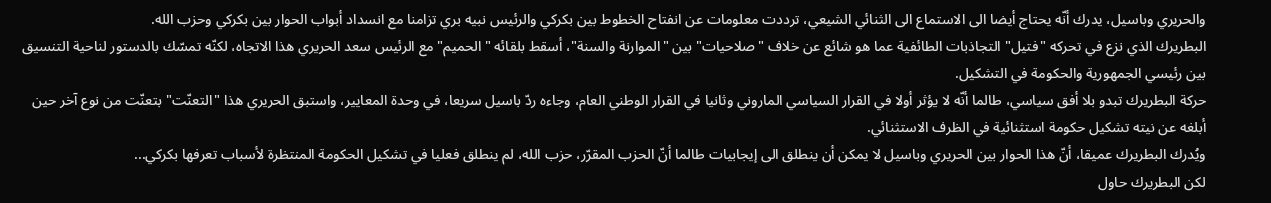والحريري وباسيل، يدرك أنّه يحتاج أيضا الى الاستماع الى الثنائي الشيعي، ترددت معلومات عن انفتاح الخطوط بين بكركي والرئيس نبيه بري تزامنا مع انسداد أبواب الحوار بين بكركي وحزب الله.
البطريرك الذي نزع في تحركه "فتيل" التجاذبات الطائفية عما هو شائع عن خلاف "صلاحيات" بين "الموارنة والسنة"، أسقط بلقائه "الحميم" مع الرئيس سعد الحريري هذا الاتجاه، لكنّه تمسّك بالدستور لناحية التنسيق بين رئيسي الجمهورية والحكومة في التشكيل.
حركة البطريرك تبدو بلا أفق سياسي، طالما أنّه لا يؤثر أولا في القرار السياسي الماروني وثانيا في القرار الوطني العام، وجاءه ردّ باسيل سريعا، في وحدة المعايير، واستبق الحريري هذا "التعنّت" بتعنّت من نوع آخر حين أبلغه عن نيته تشكيل حكومة استثنائية في الظرف الاستثنائي.
ويُدرك البطريرك عميقا، أنّ هذا الحوار بين الحريري وباسيل لا يمكن أن ينطلق الى إيجابيات طالما أنّ الحزب المقرّر، حزب الله، لم ينطلق فعليا في تشكيل الحكومة المنتظرة لأسباب تعرفها بكركي...
لكن البطريرك حاول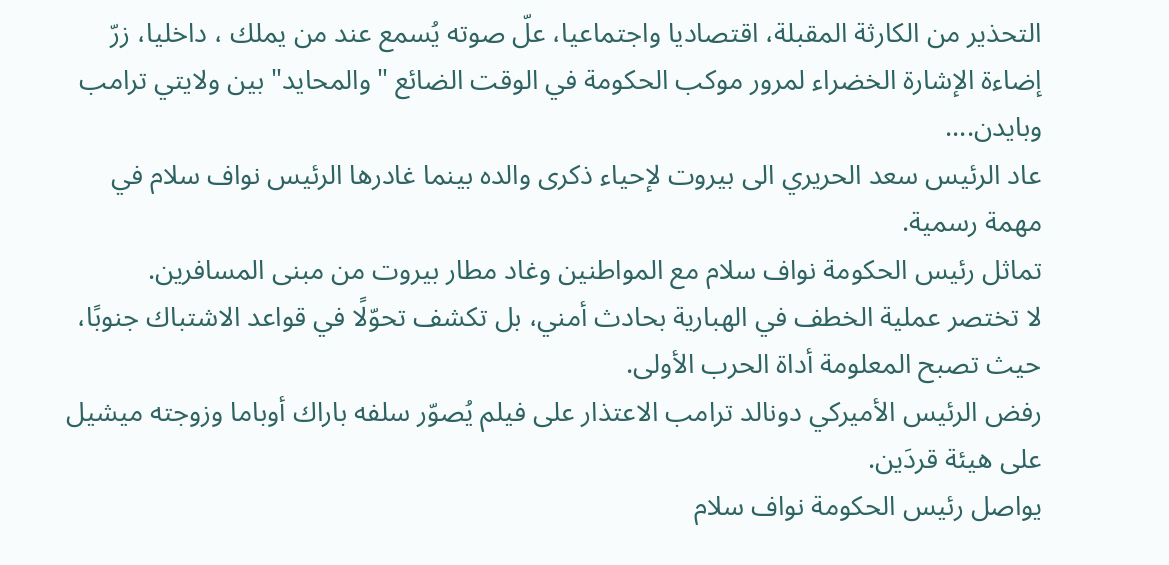التحذير من الكارثة المقبلة، اقتصاديا واجتماعيا، علّ صوته يُسمع عند من يملك ، داخليا، زرّ إضاءة الإشارة الخضراء لمرور موكب الحكومة في الوقت الضائع "والمحايد" بين ولايتي ترامب وبايدن....
عاد الرئيس سعد الحريري الى بيروت لإحياء ذكرى والده بينما غادرها الرئيس نواف سلام في مهمة رسمية.
تماثل رئيس الحكومة نواف سلام مع المواطنين وغاد مطار بيروت من مبنى المسافرين.
لا تختصر عملية الخطف في الهبارية بحادث أمني، بل تكشف تحوّلًا في قواعد الاشتباك جنوبًا، حيث تصبح المعلومة أداة الحرب الأولى.
رفض الرئيس الأميركي دونالد ترامب الاعتذار على فيلم يُصوّر سلفه باراك أوباما وزوجته ميشيل على هيئة قردَين.
يواصل رئيس الحكومة نواف سلام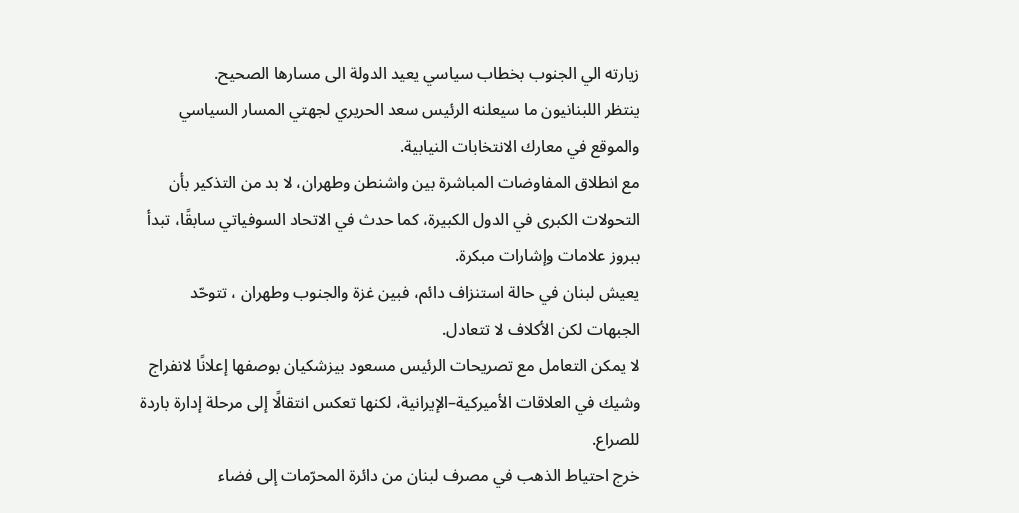زيارته الي الجنوب بخطاب سياسي يعيد الدولة الى مسارها الصحيح.
ينتظر اللبنانيون ما سيعلنه الرئيس سعد الحريري لجهتي المسار السياسي والموقع في معارك الانتخابات النيابية.
مع انطلاق المفاوضات المباشرة بين واشنطن وطهران، لا بد من التذكير بأن التحولات الكبرى في الدول الكبيرة، كما حدث في الاتحاد السوفياتي سابقًا، تبدأ ببروز علامات وإشارات مبكرة.
يعيش لبنان في حالة استنزاف دائم، فبين غزة والجنوب وطهران ، تتوحّد الجبهات لكن الأكلاف لا تتعادل.
لا يمكن التعامل مع تصريحات الرئيس مسعود بيزشكيان بوصفها إعلانًا لانفراج وشيك في العلاقات الأميركية–الإيرانية، لكنها تعكس انتقالًا إلى مرحلة إدارة باردة للصراع.
خرج احتياط الذهب في مصرف لبنان من دائرة المحرّمات إلى فضاء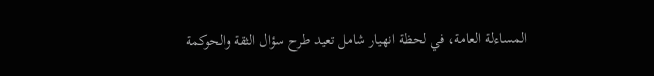المساءلة العامة، في لحظة انهيار شامل تعيد طرح سؤال الثقة والحوكمة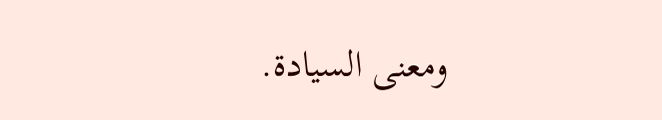ومعنى السيادة.